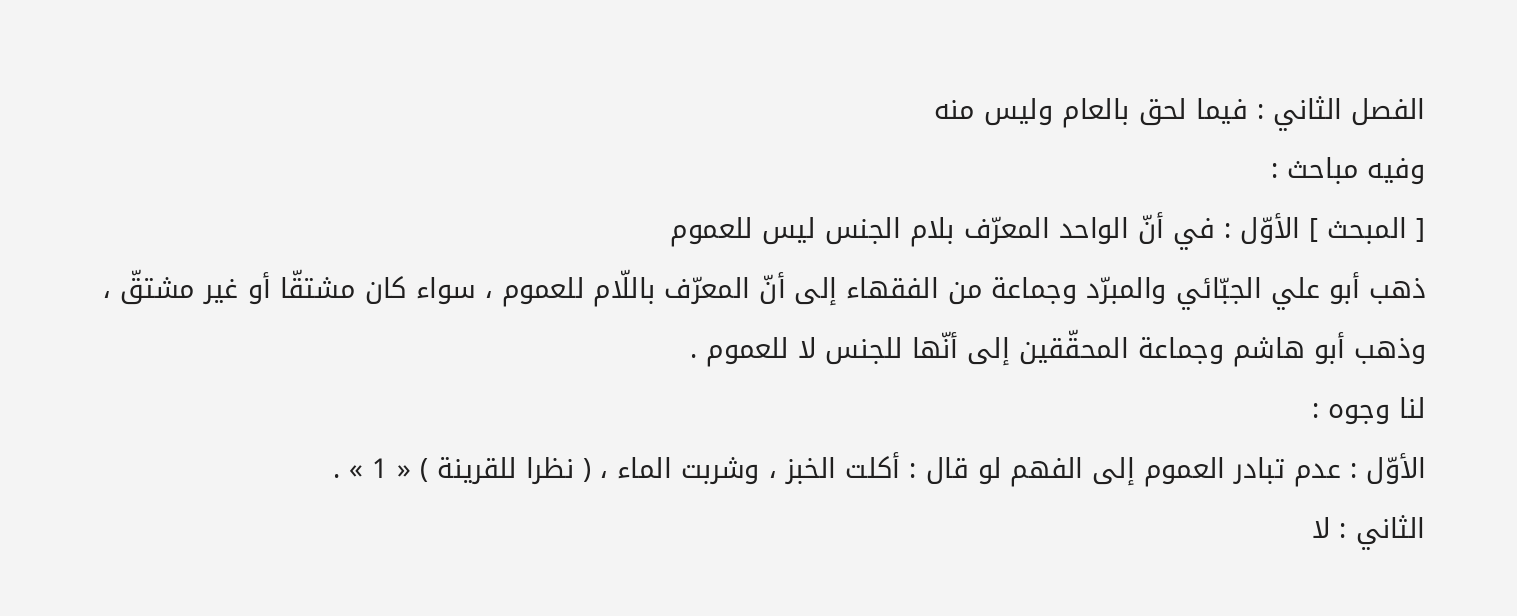الفصل الثاني : فيما لحق بالعام وليس منه
وفيه مباحث :
[ المبحث ] الأوّل : في أنّ الواحد المعرّف بلام الجنس ليس للعموم
ذهب أبو علي الجبّائي والمبرّد وجماعة من الفقهاء إلى أنّ المعرّف باللّام للعموم ، سواء كان مشتقّا أو غير مشتقّ ، وذهب أبو هاشم وجماعة المحقّقين إلى أنّها للجنس لا للعموم .
لنا وجوه :
الأوّل : عدم تبادر العموم إلى الفهم لو قال : أكلت الخبز ، وشربت الماء ، ( نظرا للقرينة ) « 1 » .
الثاني : لا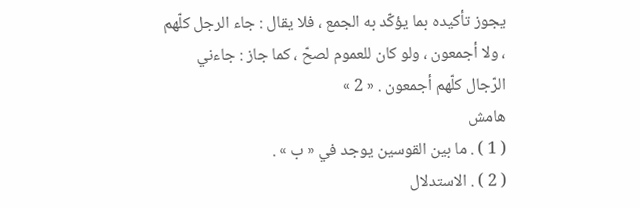يجوز تأكيده بما يؤكّد به الجمع ، فلا يقال : جاء الرجل كلّهم ، ولا أجمعون ، ولو كان للعموم لصحّ ، كما جاز : جاءني الرّجال كلّهم أجمعون . « 2 »
هامش
( 1 ) . ما بين القوسين يوجد في « ب » .
( 2 ) . الاستدلال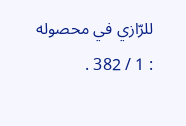للرّازي في محصوله : 1 / 382 .